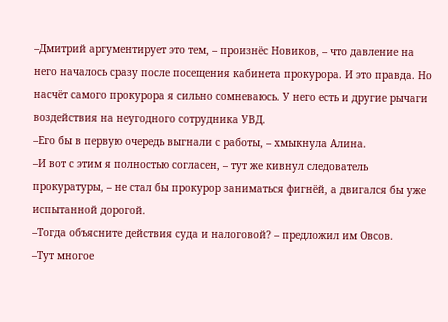–Дмитрий аргументирует это тем, – произнёс Новиков, – что давление на него началось сразу после посещения кабинета прокурора. И это правда. Но насчёт самого прокурора я сильно сомневаюсь. У него есть и другие рычаги воздействия на неугодного сотрудника УВД.
–Его бы в первую очередь выгнали с работы, – хмыкнула Алина.
–И вот с этим я полностью согласен, – тут же кивнул следователь прокуратуры, – не стал бы прокурор заниматься фигнёй, а двигался бы уже испытанной дорогой.
–Тогда объясните действия суда и налоговой? – предложил им Овсов.
–Тут многое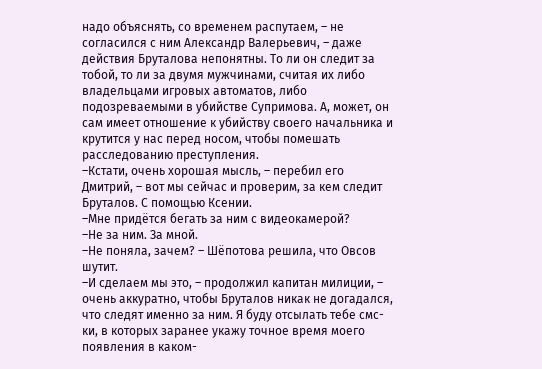надо объяснять, со временем распутаем, – не согласился с ним Александр Валерьевич, – даже действия Бруталова непонятны. То ли он следит за тобой, то ли за двумя мужчинами, считая их либо владельцами игровых автоматов, либо подозреваемыми в убийстве Супримова. А, может, он сам имеет отношение к убийству своего начальника и крутится у нас перед носом, чтобы помешать расследованию преступления.
–Кстати, очень хорошая мысль, – перебил его Дмитрий, – вот мы сейчас и проверим, за кем следит Бруталов. С помощью Ксении.
–Мне придётся бегать за ним с видеокамерой?
–Не за ним. За мной.
–Не поняла, зачем? – Шёпотова решила, что Овсов шутит.
–И сделаем мы это, – продолжил капитан милиции, – очень аккуратно, чтобы Бруталов никак не догадался, что следят именно за ним. Я буду отсылать тебе смс-ки, в которых заранее укажу точное время моего появления в каком-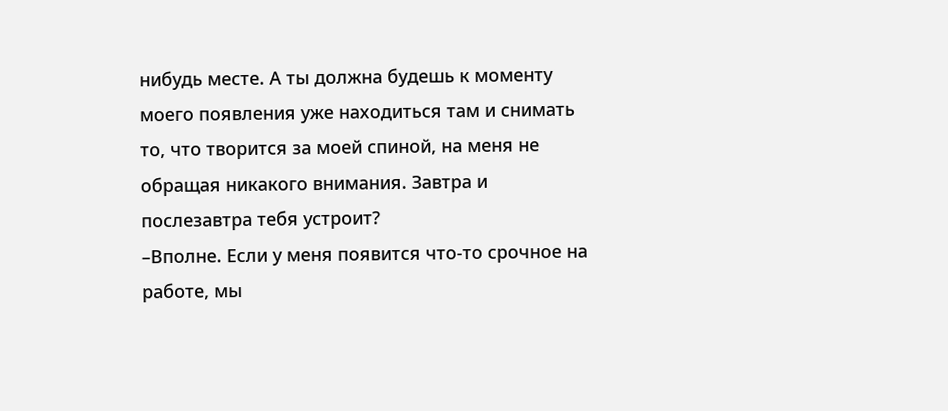нибудь месте. А ты должна будешь к моменту моего появления уже находиться там и снимать то, что творится за моей спиной, на меня не обращая никакого внимания. Завтра и послезавтра тебя устроит?
–Вполне. Если у меня появится что-то срочное на работе, мы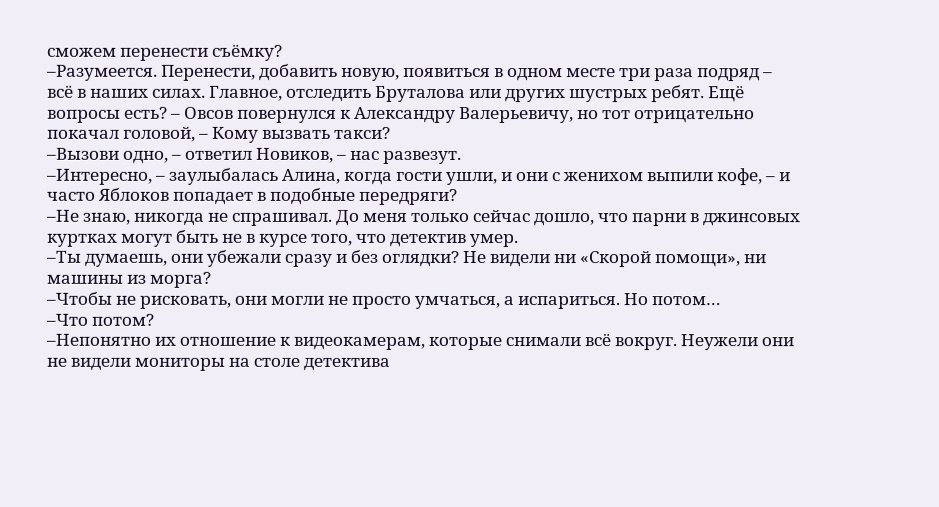сможем перенести съёмку?
–Разумеется. Перенести, добавить новую, появиться в одном месте три раза подряд – всё в наших силах. Главное, отследить Бруталова или других шустрых ребят. Ещё вопросы есть? – Овсов повернулся к Александру Валерьевичу, но тот отрицательно покачал головой, – Кому вызвать такси?
–Вызови одно, – ответил Новиков, – нас развезут.
–Интересно, – заулыбалась Алина, когда гости ушли, и они с женихом выпили кофе, – и часто Яблоков попадает в подобные передряги?
–Не знаю, никогда не спрашивал. До меня только сейчас дошло, что парни в джинсовых куртках могут быть не в курсе того, что детектив умер.
–Ты думаешь, они убежали сразу и без оглядки? Не видели ни «Скорой помощи», ни машины из морга?
–Чтобы не рисковать, они могли не просто умчаться, а испариться. Но потом…
–Что потом?
–Непонятно их отношение к видеокамерам, которые снимали всё вокруг. Неужели они не видели мониторы на столе детектива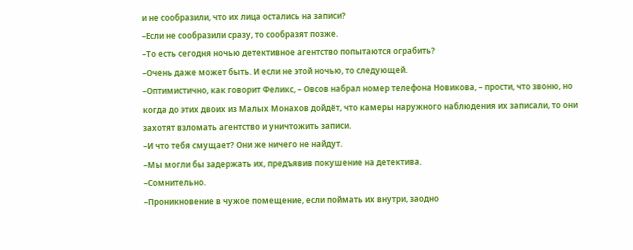и не сообразили, что их лица остались на записи?
–Если не сообразили сразу, то сообразят позже.
–То есть сегодня ночью детективное агентство попытаются ограбить?
–Очень даже может быть. И если не этой ночью, то следующей.
–Оптимистично, как говорит Феликс, – Овсов набрал номер телефона Новикова, – прости, что звоню, но когда до этих двоих из Малых Монахов дойдёт, что камеры наружного наблюдения их записали, то они захотят взломать агентство и уничтожить записи.
–И что тебя смущает? Они же ничего не найдут.
–Мы могли бы задержать их, предъявив покушение на детектива.
–Сомнительно.
–Проникновение в чужое помещение, если поймать их внутри, заодно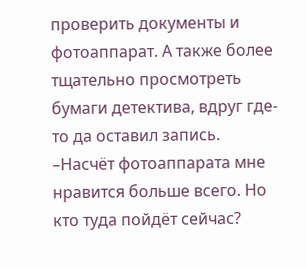проверить документы и фотоаппарат. А также более тщательно просмотреть бумаги детектива, вдруг где-то да оставил запись.
–Насчёт фотоаппарата мне нравится больше всего. Но кто туда пойдёт сейчас?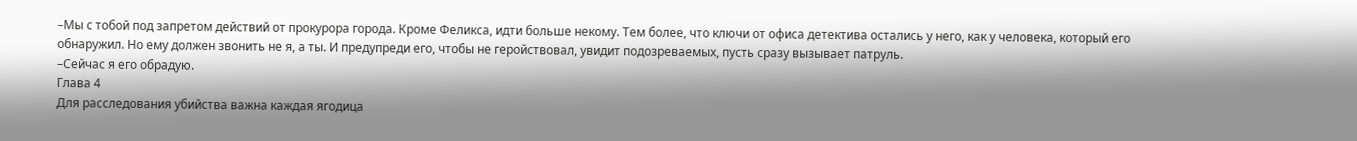–Мы с тобой под запретом действий от прокурора города. Кроме Феликса, идти больше некому. Тем более, что ключи от офиса детектива остались у него, как у человека, который его обнаружил. Но ему должен звонить не я, а ты. И предупреди его, чтобы не геройствовал, увидит подозреваемых, пусть сразу вызывает патруль.
–Сейчас я его обрадую.
Глава 4
Для расследования убийства важна каждая ягодица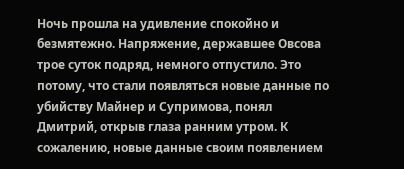Ночь прошла на удивление спокойно и безмятежно. Напряжение, державшее Овсова трое суток подряд, немного отпустило. Это потому, что стали появляться новые данные по убийству Майнер и Супримова, понял Дмитрий, открыв глаза ранним утром. К сожалению, новые данные своим появлением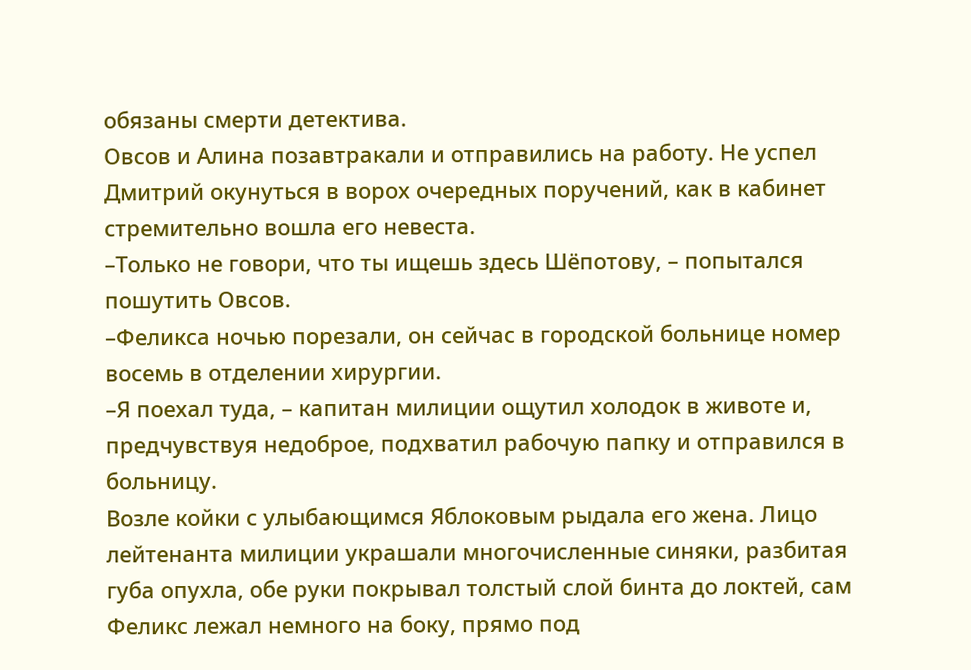обязаны смерти детектива.
Овсов и Алина позавтракали и отправились на работу. Не успел Дмитрий окунуться в ворох очередных поручений, как в кабинет стремительно вошла его невеста.
–Только не говори, что ты ищешь здесь Шёпотову, – попытался пошутить Овсов.
–Феликса ночью порезали, он сейчас в городской больнице номер восемь в отделении хирургии.
–Я поехал туда, – капитан милиции ощутил холодок в животе и, предчувствуя недоброе, подхватил рабочую папку и отправился в больницу.
Возле койки с улыбающимся Яблоковым рыдала его жена. Лицо лейтенанта милиции украшали многочисленные синяки, разбитая губа опухла, обе руки покрывал толстый слой бинта до локтей, сам Феликс лежал немного на боку, прямо под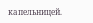капельницей.